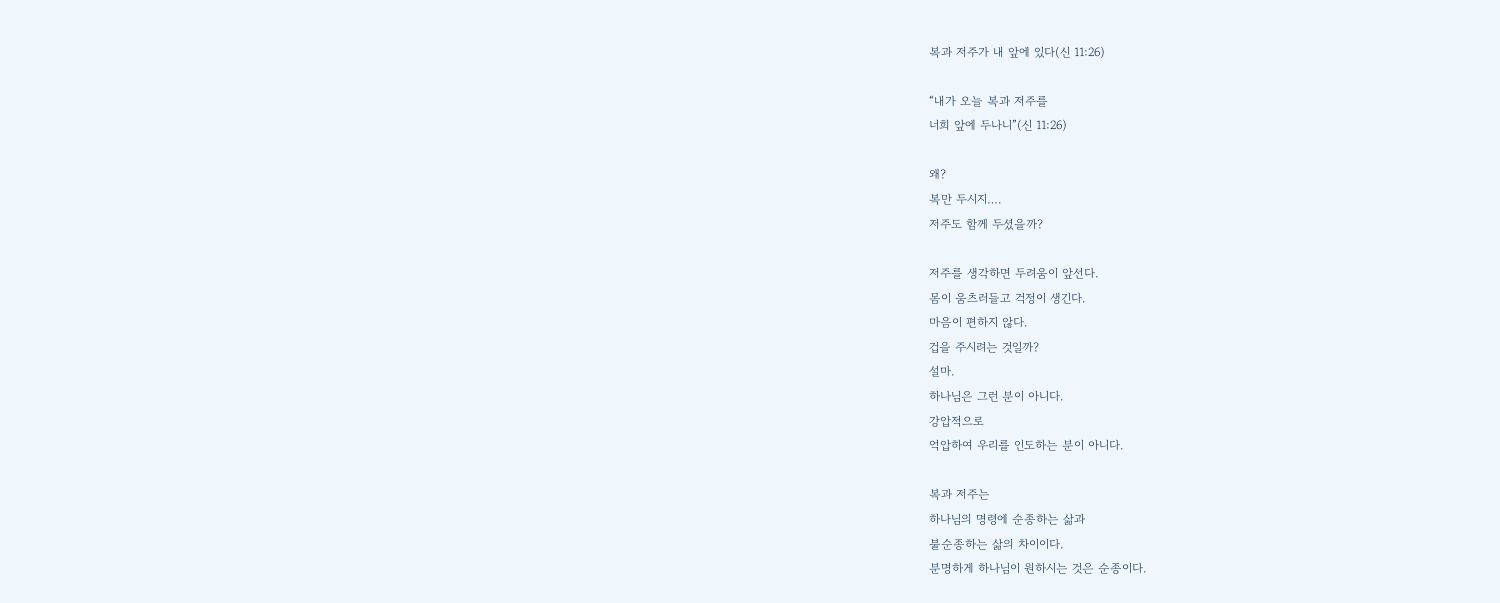복과 저주가 내 앞에 있다(신 11:26)

“내가 오늘 복과 저주를
너희 앞에 두나니”(신 11:26)

왜?
복만 두시지….
저주도 함께 두셨을까?

저주를 생각하면 두려움이 앞선다.
몸이 움츠러들고 걱정이 생긴다.
마음이 편하지 않다.
겁을 주시려는 것일까?
설마.
하나님은 그런 분이 아니다.
강압적으로
억압하여 우리를 인도하는 분이 아니다.

복과 저주는
하나님의 명령에 순종하는 삶과
불순종하는 삶의 차이이다.
분명하게 하나님이 원하시는 것은 순종이다.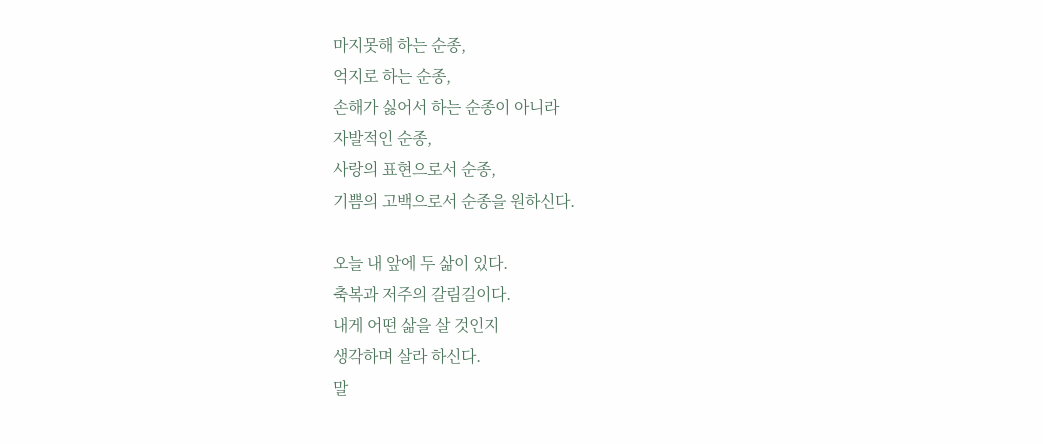마지못해 하는 순종,
억지로 하는 순종,
손해가 싫어서 하는 순종이 아니라
자발적인 순종,
사랑의 표현으로서 순종,
기쁨의 고백으로서 순종을 원하신다.

오늘 내 앞에 두 삶이 있다.
축복과 저주의 갈림길이다.
내게 어떤 삶을 살 것인지
생각하며 살라 하신다.
말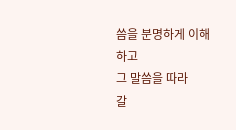씀을 분명하게 이해하고
그 말씀을 따라
갈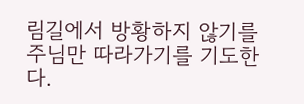림길에서 방황하지 않기를
주님만 따라가기를 기도한다.